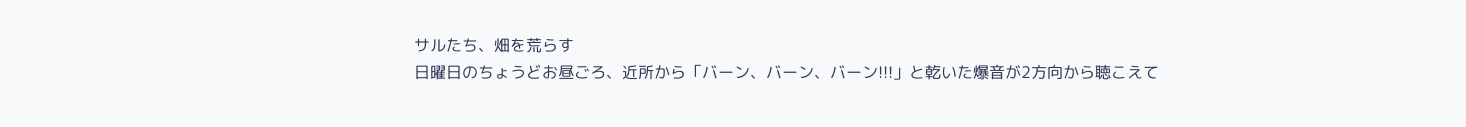サルたち、畑を荒らす
日曜日のちょうどお昼ごろ、近所から「バーン、バーン、バーン!!!」と乾いた爆音が2方向から聴こえて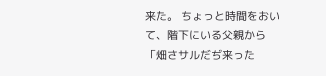来た。 ちょっと時間をおいて、階下にいる父親から「畑さサルだぢ来った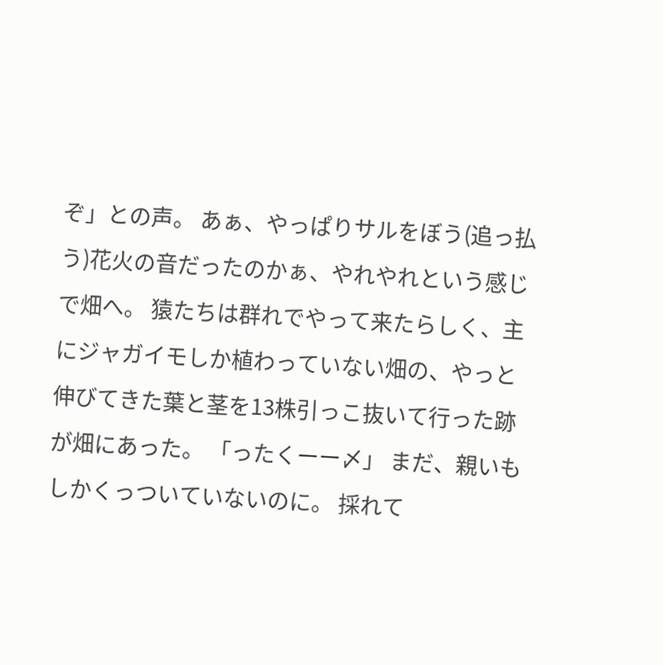ぞ」との声。 あぁ、やっぱりサルをぼう(追っ払う)花火の音だったのかぁ、やれやれという感じで畑へ。 猿たちは群れでやって来たらしく、主にジャガイモしか植わっていない畑の、やっと伸びてきた葉と茎を13株引っこ抜いて行った跡が畑にあった。 「ったくーー〆」 まだ、親いもしかくっついていないのに。 採れて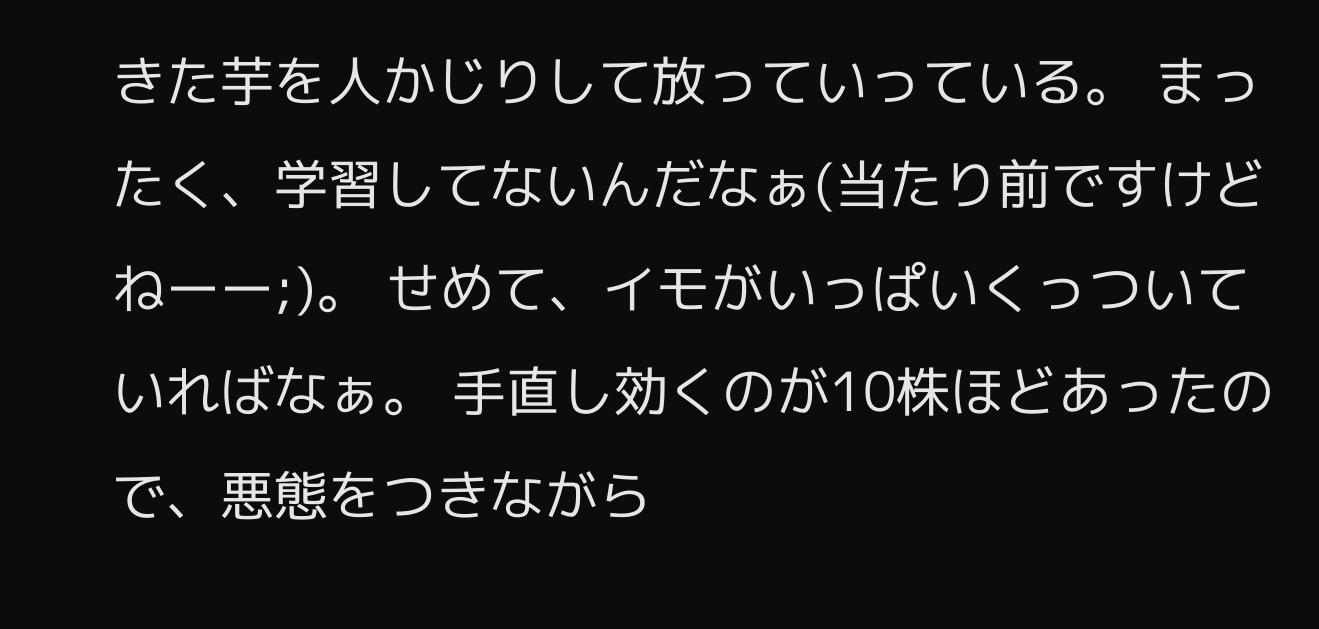きた芋を人かじりして放っていっている。 まったく、学習してないんだなぁ(当たり前ですけどねーー;)。 せめて、イモがいっぱいくっついていればなぁ。 手直し効くのが10株ほどあったので、悪態をつきながら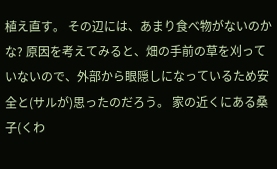植え直す。 その辺には、あまり食べ物がないのかな? 原因を考えてみると、畑の手前の草を刈っていないので、外部から眼隠しになっているため安全と(サルが)思ったのだろう。 家の近くにある桑子(くわ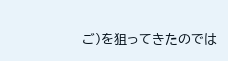ご)を狙ってきたのでは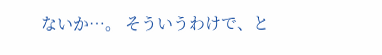ないか…。 そういうわけで、と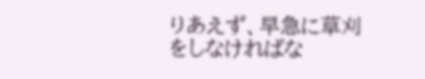りあえず、早急に草刈をしなければな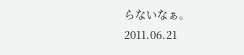らないなぁ。
2011.06.21